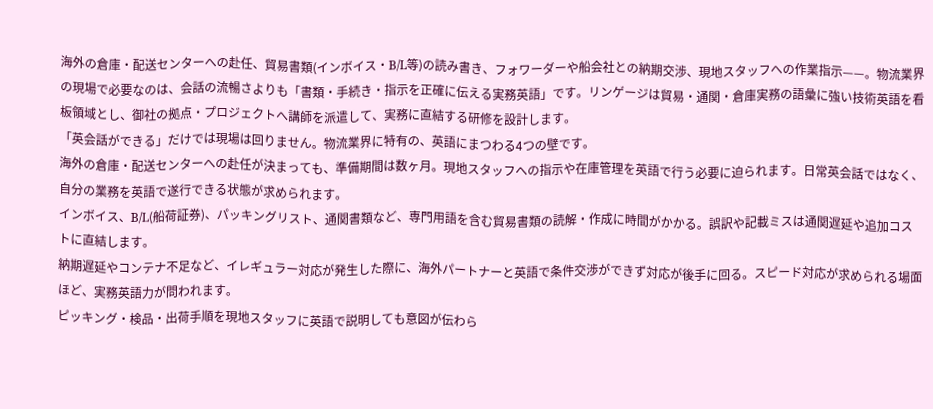海外の倉庫・配送センターへの赴任、貿易書類(インボイス・B/L等)の読み書き、フォワーダーや船会社との納期交渉、現地スタッフへの作業指示——。物流業界の現場で必要なのは、会話の流暢さよりも「書類・手続き・指示を正確に伝える実務英語」です。リンゲージは貿易・通関・倉庫実務の語彙に強い技術英語を看板領域とし、御社の拠点・プロジェクトへ講師を派遣して、実務に直結する研修を設計します。
「英会話ができる」だけでは現場は回りません。物流業界に特有の、英語にまつわる4つの壁です。
海外の倉庫・配送センターへの赴任が決まっても、準備期間は数ヶ月。現地スタッフへの指示や在庫管理を英語で行う必要に迫られます。日常英会話ではなく、自分の業務を英語で遂行できる状態が求められます。
インボイス、B/L(船荷証券)、パッキングリスト、通関書類など、専門用語を含む貿易書類の読解・作成に時間がかかる。誤訳や記載ミスは通関遅延や追加コストに直結します。
納期遅延やコンテナ不足など、イレギュラー対応が発生した際に、海外パートナーと英語で条件交渉ができず対応が後手に回る。スピード対応が求められる場面ほど、実務英語力が問われます。
ピッキング・検品・出荷手順を現地スタッフに英語で説明しても意図が伝わら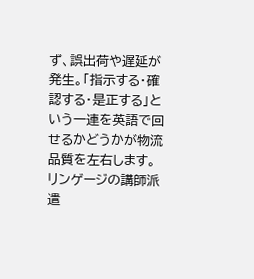ず、誤出荷や遅延が発生。「指示する・確認する・是正する」という一連を英語で回せるかどうかが物流品質を左右します。
リンゲージの講師派遣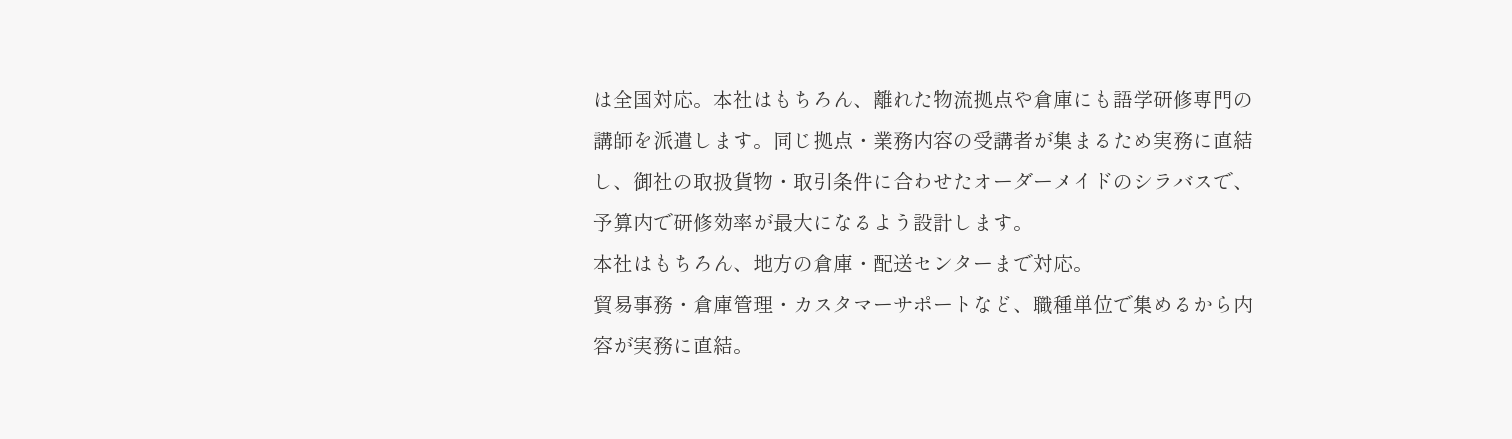は全国対応。本社はもちろん、離れた物流拠点や倉庫にも語学研修専門の講師を派遣します。同じ拠点・業務内容の受講者が集まるため実務に直結し、御社の取扱貨物・取引条件に合わせたオーダーメイドのシラバスで、予算内で研修効率が最大になるよう設計します。
本社はもちろん、地方の倉庫・配送センターまで対応。
貿易事務・倉庫管理・カスタマーサポートなど、職種単位で集めるから内容が実務に直結。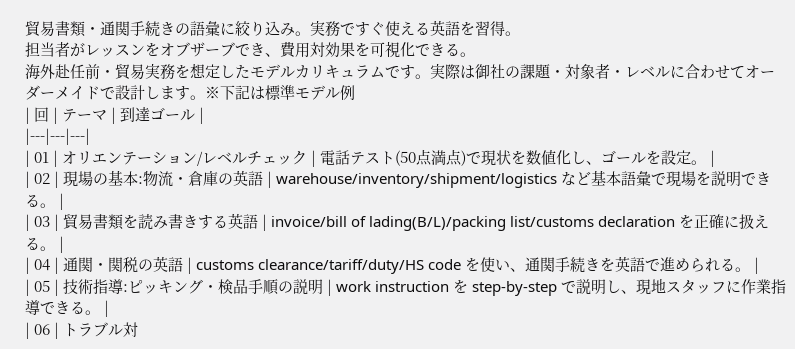貿易書類・通関手続きの語彙に絞り込み。実務ですぐ使える英語を習得。
担当者がレッスンをオブザーブでき、費用対効果を可視化できる。
海外赴任前・貿易実務を想定したモデルカリキュラムです。実際は御社の課題・対象者・レベルに合わせてオーダーメイドで設計します。※下記は標準モデル例
| 回 | テーマ | 到達ゴール |
|---|---|---|
| 01 | オリエンテーション/レベルチェック | 電話テスト(50点満点)で現状を数値化し、ゴールを設定。 |
| 02 | 現場の基本:物流・倉庫の英語 | warehouse/inventory/shipment/logistics など基本語彙で現場を説明できる。 |
| 03 | 貿易書類を読み書きする英語 | invoice/bill of lading(B/L)/packing list/customs declaration を正確に扱える。 |
| 04 | 通関・関税の英語 | customs clearance/tariff/duty/HS code を使い、通関手続きを英語で進められる。 |
| 05 | 技術指導:ピッキング・検品手順の説明 | work instruction を step-by-step で説明し、現地スタッフに作業指導できる。 |
| 06 | トラブル対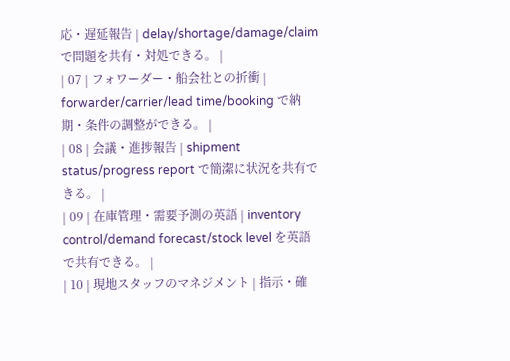応・遅延報告 | delay/shortage/damage/claim で問題を共有・対処できる。 |
| 07 | フォワーダー・船会社との折衝 | forwarder/carrier/lead time/booking で納期・条件の調整ができる。 |
| 08 | 会議・進捗報告 | shipment status/progress report で簡潔に状況を共有できる。 |
| 09 | 在庫管理・需要予測の英語 | inventory control/demand forecast/stock level を英語で共有できる。 |
| 10 | 現地スタッフのマネジメント | 指示・確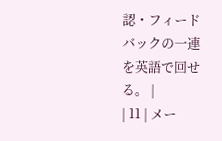認・フィードバックの一連を英語で回せる。 |
| 11 | メー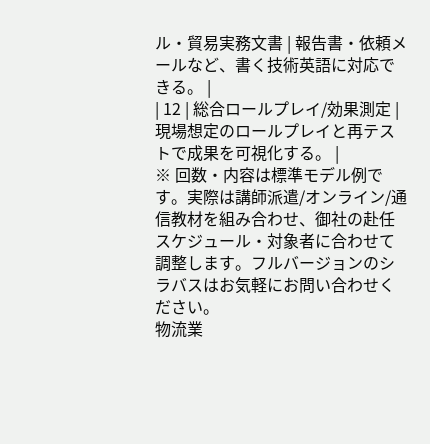ル・貿易実務文書 | 報告書・依頼メールなど、書く技術英語に対応できる。 |
| 12 | 総合ロールプレイ/効果測定 | 現場想定のロールプレイと再テストで成果を可視化する。 |
※ 回数・内容は標準モデル例です。実際は講師派遣/オンライン/通信教材を組み合わせ、御社の赴任スケジュール・対象者に合わせて調整します。フルバージョンのシラバスはお気軽にお問い合わせください。
物流業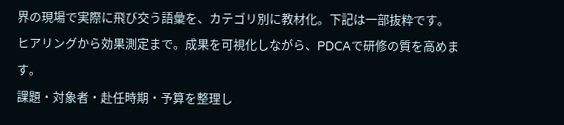界の現場で実際に飛び交う語彙を、カテゴリ別に教材化。下記は一部抜粋です。
ヒアリングから効果測定まで。成果を可視化しながら、PDCAで研修の質を高めます。
課題・対象者・赴任時期・予算を整理し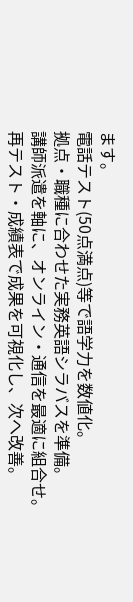ます。
電話テスト(50点満点)等で語学力を数値化。
拠点・職種に合わせた実務英語シラバスを準備。
講師派遣を軸に、オンライン・通信を最適に組合せ。
再テスト・成績表で成果を可視化し、次へ改善。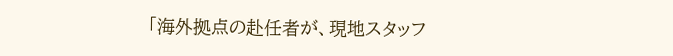「海外拠点の赴任者が、現地スタッフ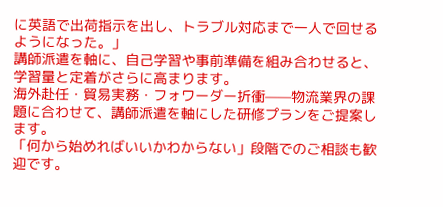に英語で出荷指示を出し、トラブル対応まで一人で回せるようになった。」
講師派遣を軸に、自己学習や事前準備を組み合わせると、学習量と定着がさらに高まります。
海外赴任・貿易実務・フォワーダー折衝——物流業界の課題に合わせて、講師派遣を軸にした研修プランをご提案します。
「何から始めればいいかわからない」段階でのご相談も歓迎です。